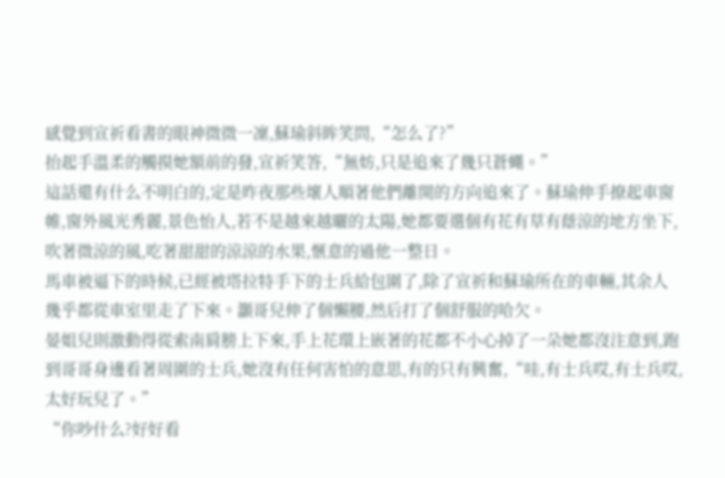感覺到宣祈看書的眼神微微一凜,蘇瑜斜眸笑問,“怎么了?”
抬起手溫柔的觸摸她額前的發,宣祈笑答,“無妨,只是追來了幾只蒼蠅。”
這話還有什么不明白的,定是昨夜那些壞人順著他們離開的方向追來了。蘇瑜伸手撩起車窗帷,窗外風光秀麗,景色怡人,若不是越來越曬的太陽,她都要選個有花有草有蔭涼的地方坐下,吹著微涼的風,吃著甜甜的涼涼的水果,愜意的過他一整日。
馬車被逼下的時候,已經被塔拉特手下的士兵給包圍了,除了宣祈和蘇瑜所在的車輛,其余人幾乎都從車室里走了下來。灝哥兒伸了個懶腰,然后打了個舒服的哈欠。
晏姐兒則激動得從索南肩膀上下來,手上花環上嵌著的花都不小心掉了一朵她都沒注意到,跑到哥哥身邊看著周圍的士兵,她沒有任何害怕的意思,有的只有興奮,“哇,有士兵哎,有士兵哎,太好玩兒了。”
“你吵什么?好好看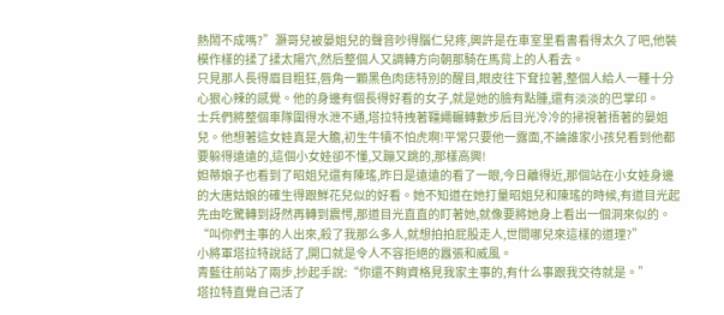熱鬧不成嗎?”灝哥兒被晏姐兒的聲音吵得腦仁兒疼,興許是在車室里看書看得太久了吧,他裝模作樣的揉了揉太陽穴,然后整個人又調轉方向朝那騎在馬背上的人看去。
只見那人長得眉目粗狂,唇角一顆黑色肉痣特別的醒目,眼皮往下耷拉著,整個人給人一種十分心狠心辣的感覺。他的身邊有個長得好看的女子,就是她的臉有點腫,還有淡淡的巴掌印。
士兵們將整個車隊圍得水泄不通,塔拉特拽著韁繩輾轉數步后目光冷冷的掃視著捂著的晏姐兒。他想著這女娃真是大膽,初生牛犢不怕虎啊!平常只要他一露面,不論誰家小孩兒看到他都要躲得遠遠的,這個小女娃卻不懂,又蹦又跳的,那樣高興!
妲蒂娘子也看到了昭姐兒還有陳瑤,昨日是遠遠的看了一眼,今日離得近,那個站在小女娃身邊的大唐姑娘的確生得跟鮮花兒似的好看。她不知道在她打量昭姐兒和陳瑤的時候,有道目光起先由吃驚轉到訝然再轉到震愕,那道目光直直的盯著她,就像要將她身上看出一個洞來似的。
“叫你們主事的人出來,殺了我那么多人,就想拍拍屁股走人,世間哪兒來這樣的道理?”
小將軍塔拉特說話了,開口就是令人不容拒絕的囂張和威風。
青藍往前站了兩步,抄起手說:“你還不夠資格見我家主事的,有什么事跟我交待就是。”
塔拉特直覺自己活了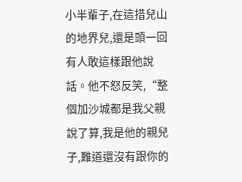小半輩子,在這措兒山的地界兒,還是頭一回有人敢這樣跟他說話。他不怒反笑,“整個加沙城都是我父親說了算,我是他的親兒子,難道還沒有跟你的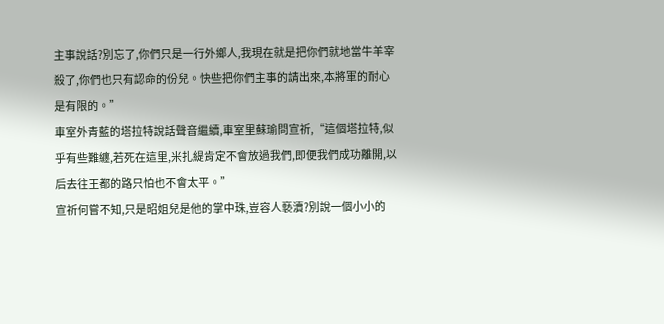主事說話?別忘了,你們只是一行外鄉人,我現在就是把你們就地當牛羊宰殺了,你們也只有認命的份兒。快些把你們主事的請出來,本將軍的耐心是有限的。”
車室外青藍的塔拉特說話聲音繼續,車室里蘇瑜問宣祈,“這個塔拉特,似乎有些難纏,若死在這里,米扎緹肯定不會放過我們,即便我們成功離開,以后去往王都的路只怕也不會太平。”
宣祈何嘗不知,只是昭姐兒是他的掌中珠,豈容人褻瀆?別說一個小小的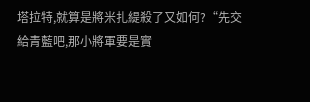塔拉特,就算是將米扎緹殺了又如何?“先交給青藍吧,那小將軍要是實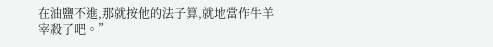在油鹽不進,那就按他的法子算,就地當作牛羊宰殺了吧。”